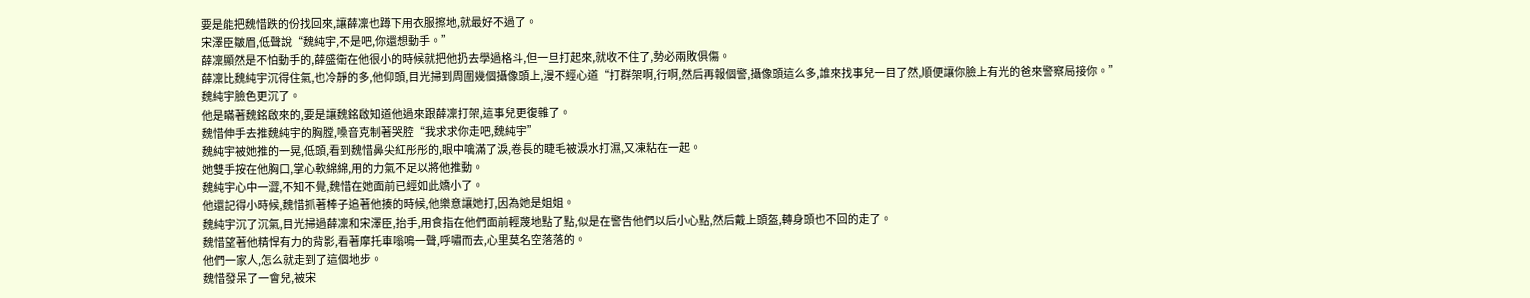要是能把魏惜跌的份找回來,讓薛凜也蹲下用衣服擦地,就最好不過了。
宋澤臣皺眉,低聲說“魏純宇,不是吧,你還想動手。”
薛凜顯然是不怕動手的,薛盛衛在他很小的時候就把他扔去學過格斗,但一旦打起來,就收不住了,勢必兩敗俱傷。
薛凜比魏純宇沉得住氣,也冷靜的多,他仰頭,目光掃到周圍幾個攝像頭上,漫不經心道“打群架啊,行啊,然后再報個警,攝像頭這么多,誰來找事兒一目了然,順便讓你臉上有光的爸來警察局接你。”
魏純宇臉色更沉了。
他是瞞著魏銘啟來的,要是讓魏銘啟知道他過來跟薛凜打架,這事兒更復雜了。
魏惜伸手去推魏純宇的胸膛,嗓音克制著哭腔“我求求你走吧,魏純宇”
魏純宇被她推的一晃,低頭,看到魏惜鼻尖紅彤彤的,眼中噙滿了淚,卷長的睫毛被淚水打濕,又凍粘在一起。
她雙手按在他胸口,掌心軟綿綿,用的力氣不足以將他推動。
魏純宇心中一澀,不知不覺,魏惜在她面前已經如此嬌小了。
他還記得小時候,魏惜抓著棒子追著他揍的時候,他樂意讓她打,因為她是姐姐。
魏純宇沉了沉氣,目光掃過薛凜和宋澤臣,抬手,用食指在他們面前輕蔑地點了點,似是在警告他們以后小心點,然后戴上頭盔,轉身頭也不回的走了。
魏惜望著他精悍有力的背影,看著摩托車嗡鳴一聲,呼嘯而去,心里莫名空落落的。
他們一家人,怎么就走到了這個地步。
魏惜發呆了一會兒,被宋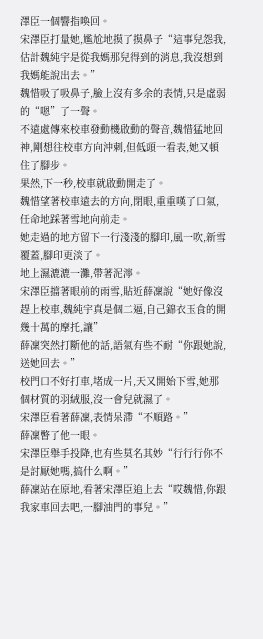澤臣一個響指喚回。
宋澤臣打量她,尷尬地摸了摸鼻子“這事兒怨我,估計魏純宇是從我媽那兒得到的消息,我沒想到我媽能說出去。”
魏惜吸了吸鼻子,臉上沒有多余的表情,只是虛弱的“嗯”了一聲。
不遠處傳來校車發動機啟動的聲音,魏惜猛地回神,剛想往校車方向沖刺,但低頭一看表,她又頓住了腳步。
果然,下一秒,校車就啟動開走了。
魏惜望著校車遠去的方向,閉眼,重重嘆了口氣,任命地踩著雪地向前走。
她走過的地方留下一行淺淺的腳印,風一吹,新雪覆蓋,腳印更淡了。
地上濕漉漉一灘,帶著泥濘。
宋澤臣擋著眼前的雨雪,貼近薛凜說“她好像沒趕上校車,魏純宇真是個二逼,自己錦衣玉食的開幾十萬的摩托,讓”
薛凜突然打斷他的話,語氣有些不耐“你跟她說,送她回去。”
校門口不好打車,堵成一片,天又開始下雪,她那個材質的羽絨服,沒一會兒就濕了。
宋澤臣看著薛凜,表情呆滯“不順路。”
薛凜瞥了他一眼。
宋澤臣舉手投降,也有些莫名其妙“行行行你不是討厭她嗎,搞什么啊。”
薛凜站在原地,看著宋澤臣追上去“哎魏惜,你跟我家車回去吧,一腳油門的事兒。”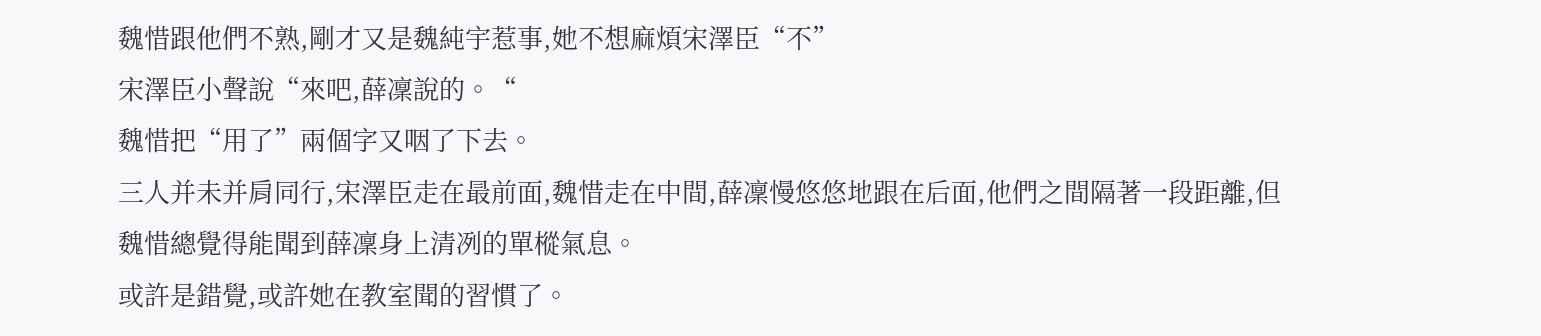魏惜跟他們不熟,剛才又是魏純宇惹事,她不想麻煩宋澤臣“不”
宋澤臣小聲說“來吧,薛凜說的。“
魏惜把“用了”兩個字又咽了下去。
三人并未并肩同行,宋澤臣走在最前面,魏惜走在中間,薛凜慢悠悠地跟在后面,他們之間隔著一段距離,但魏惜總覺得能聞到薛凜身上清冽的單樅氣息。
或許是錯覺,或許她在教室聞的習慣了。